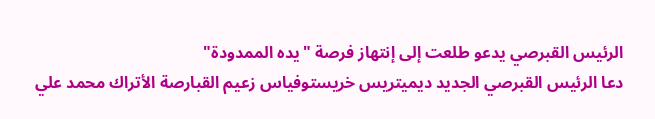الرئيس القبرصي يدعو طلعت إلى إنتهاز فرصة "يده الممدودة"
دعا الرئيس القبرصي الجديد ديميتريس خريستوفياس زعيم القبارصة الأتراك محمد علي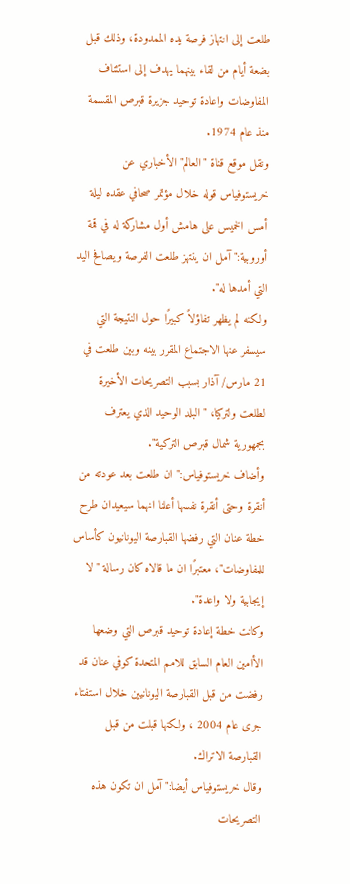طلعت إلى انتهاز فرصة يده الممدودة، وذلك قبل بضعة أيام من لقاء بينهما يهدف إلى استئناف المفاوضات واعادة توحيد جزيرة قبرص المقسمة منذ عام 1974.
ونقل موقع قناة "العالم" الأخباري عن خريستوفياس قوله خلال مؤتمر صحافي عقده ليلة أمس الخميس على هامش أول مشارکة له في قمة أوروبية:" آمل ان ينتهز طلعت الفرصة ويصافح اليد التي أمدها له".
ولکنه لم يظهر تفاؤلاً کبيرًا حول النتيجة التي سيسفر عنها الاجتماع المقرر بينه وبين طلعت في 21 مارس/ آذار بسبب التصريحات الأخيرة لطلعت ولترکيا، "البلد الوحيد الذي يعترف بجمهورية شمال قبرص الترکية".
وأضاف خريستوفياس:" ان طلعت بعد عودته من أنقرة وحتى أنقرة نفسها أعلنا انهما سيعيدان طرح خطة عنان التي رفضها القبارصة اليونانيون کأساس للمفاوضات"، معتبرًا ان ما قالاه کان رسالة "لا إيجابية ولا واعدة".
وکانت خطة إعادة توحيد قبرص التي وضعها الأامين العام السابق للامم المتحدة کوفي عنان قد رفضت من قبل القبارصة اليونانيين خلال استفتاء جرى عام 2004 ، ولکنها قبلت من قبل القبارصة الاتراك.
وقال خريستوفياس أيضا:" آمل ان تکون هذه التصريحات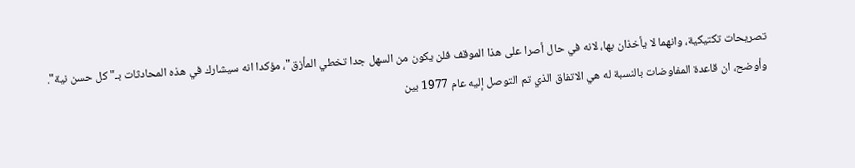تصريحات تکتيکية، وانهما لا يأخذان بها، لانه في حال أصرا على هذا الموقف فلن يکون من السهل جدا تخطي المأزق"، مؤکدا انه سيشارك في هذه المحادثات بـ"کل حسن نية".
وأوضح، ان قاعدة المفاوضات بالنسبة له هي الاتفاق الذي تم التوصل إليه عام 1977 بين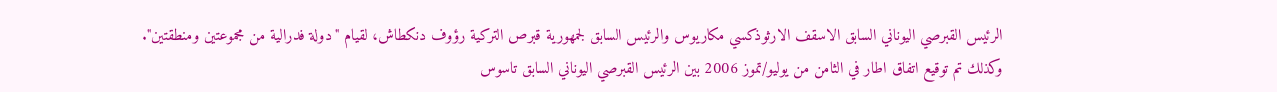الرئيس القبرصي اليوناني السابق الاسقف الارثوذکسي مکاريوس والرئيس السابق لجمهورية قبرص الترکية رؤوف دنکطاش، لقيام "دولة فدرالية من مجموعتين ومنطقتين".
وکذلك تم توقيع اتفاق اطار في الثامن من يوليو/تموز 2006 بين الرئيس القبرصي اليوناني السابق تاسوس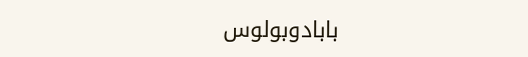بابادوبولوس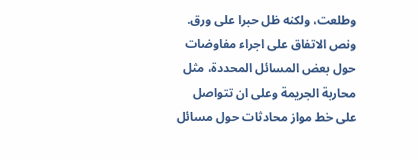وطلعت، ولکنه ظل حبرا على ورق.
ونص الاتفاق على اجراء مفاوضات حول بعض المسائل المحددة، مثل محاربة الجريمة وعلى ان تتواصل على خط مواز محادثات حول مسائل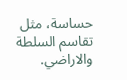حساسة، مثل تقاسم السلطة والاراضي.